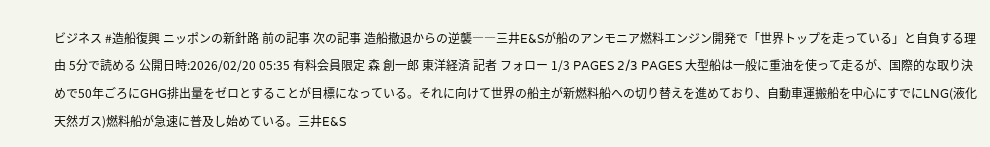ビジネス #造船復興 ニッポンの新針路 前の記事 次の記事 造船撤退からの逆襲――三井E&Sが船のアンモニア燃料エンジン開発で「世界トップを走っている」と自負する理由 5分で読める 公開日時:2026/02/20 05:35 有料会員限定 森 創一郎 東洋経済 記者 フォロー 1/3 PAGES 2/3 PAGES 大型船は一般に重油を使って走るが、国際的な取り決めで50年ごろにGHG排出量をゼロとすることが目標になっている。それに向けて世界の船主が新燃料船への切り替えを進めており、自動車運搬船を中心にすでにLNG(液化天然ガス)燃料船が急速に普及し始めている。三井E&S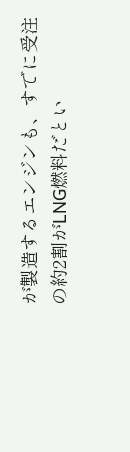が製造するエンジンも、すでに受注の約2割がLNG燃料だとい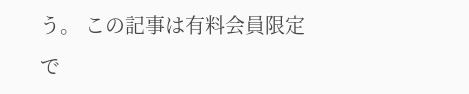う。 この記事は有料会員限定で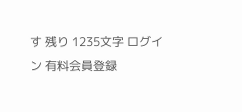す 残り 1235文字 ログイン 有料会員登録